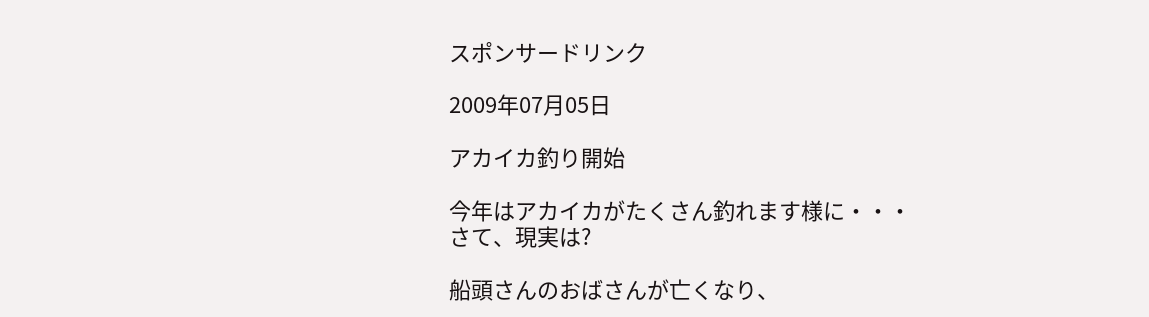スポンサードリンク

2009年07月05日

アカイカ釣り開始

今年はアカイカがたくさん釣れます様に・・・
さて、現実は?

船頭さんのおばさんが亡くなり、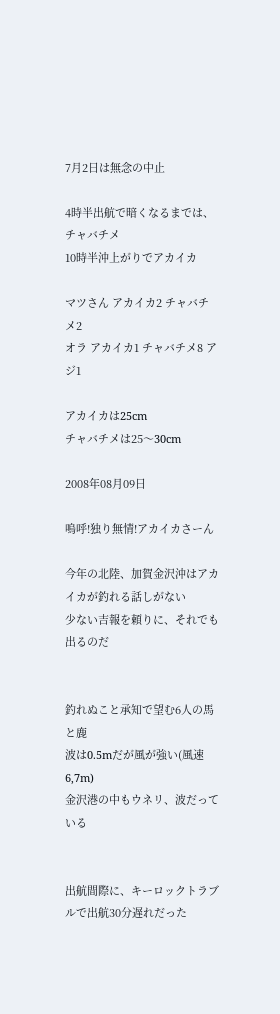7月2日は無念の中止

4時半出航で暗くなるまでは、チャバチメ
10時半沖上がりでアカイカ

マツさん アカイカ2 チャバチメ2
オラ アカイカ1 チャバチメ8 アジ1

アカイカは25cm
チャバチメは25〜30cm

2008年08月09日

嗚呼!独り無情!アカイカさーん

今年の北陸、加賀金沢沖はアカイカが釣れる話しがない
少ない吉報を頼りに、それでも出るのだ


釣れぬこと承知で望む6人の馬と鹿
波は0.5mだが風が強い(風速6,7m)
金沢港の中もウネリ、波だっている


出航間際に、キーロックトラブルで出航30分遅れだった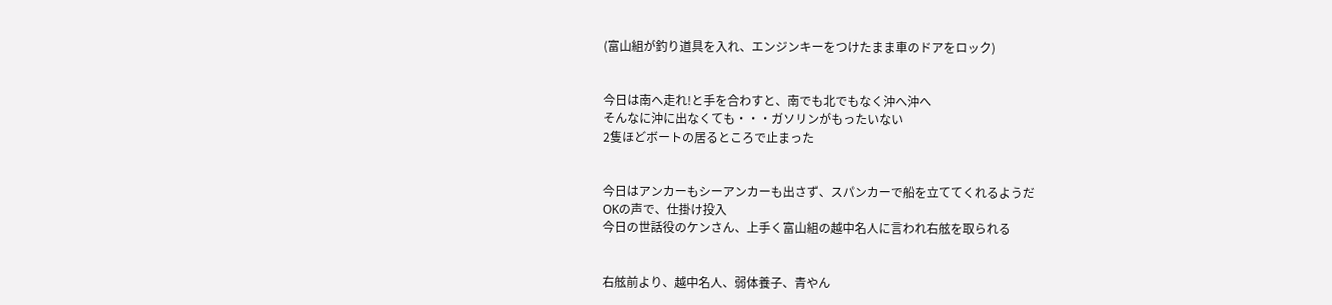(富山組が釣り道具を入れ、エンジンキーをつけたまま車のドアをロック)


今日は南へ走れ!と手を合わすと、南でも北でもなく沖へ沖へ
そんなに沖に出なくても・・・ガソリンがもったいない
2隻ほどボートの居るところで止まった


今日はアンカーもシーアンカーも出さず、スパンカーで船を立ててくれるようだ
OKの声で、仕掛け投入
今日の世話役のケンさん、上手く富山組の越中名人に言われ右舷を取られる


右舷前より、越中名人、弱体養子、青やん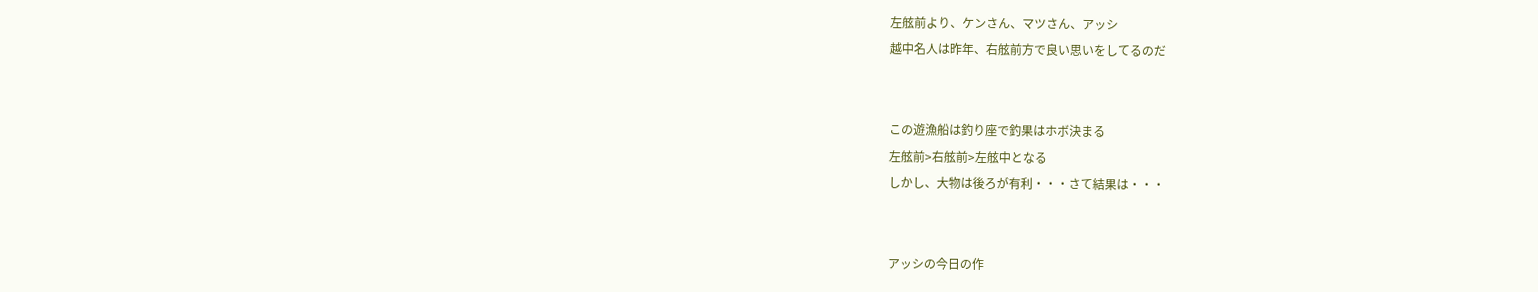左舷前より、ケンさん、マツさん、アッシ
越中名人は昨年、右舷前方で良い思いをしてるのだ


この遊漁船は釣り座で釣果はホボ決まる
左舷前>右舷前>左舷中となる
しかし、大物は後ろが有利・・・さて結果は・・・


アッシの今日の作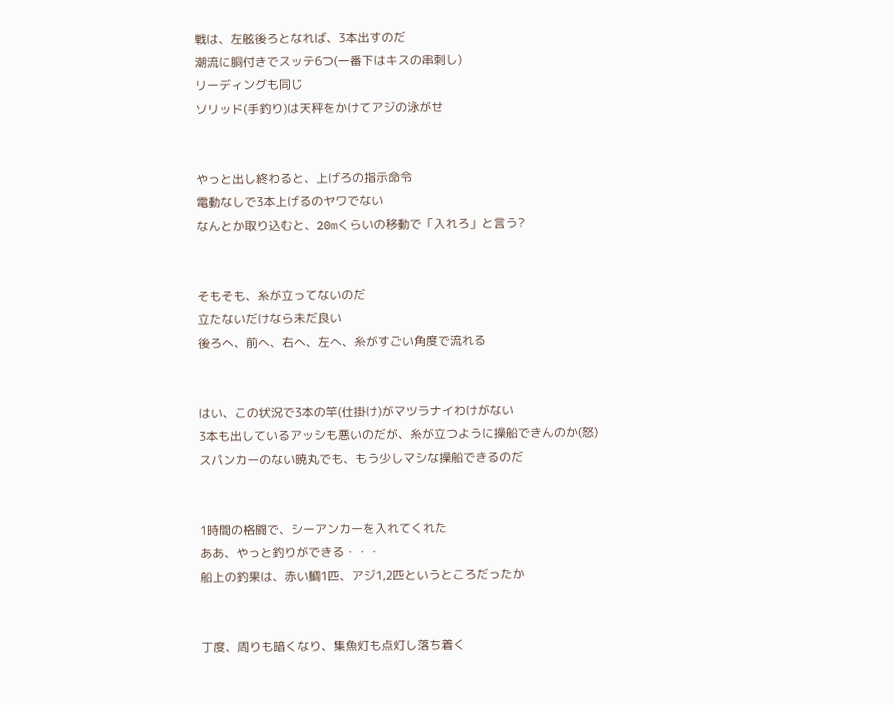戦は、左舷後ろとなれば、3本出すのだ
潮流に胴付きでスッテ6つ(一番下はキスの串刺し)
リーディングも同じ
ソリッド(手釣り)は天秤をかけてアジの泳がせ


やっと出し終わると、上げろの指示命令
電動なしで3本上げるのヤワでない
なんとか取り込むと、20mくらいの移動で「入れろ」と言う?


そもそも、糸が立ってないのだ
立たないだけなら未だ良い
後ろへ、前へ、右へ、左へ、糸がすごい角度で流れる


はい、この状況で3本の竿(仕掛け)がマツラナイわけがない
3本も出しているアッシも悪いのだが、糸が立つように操船できんのか(怒)
スパンカーのない暁丸でも、もう少しマシな操船できるのだ


1時間の格闘で、シーアンカーを入れてくれた
ああ、やっと釣りができる・・・
船上の釣果は、赤い鯛1匹、アジ1,2匹というところだったか


丁度、周りも暗くなり、集魚灯も点灯し落ち着く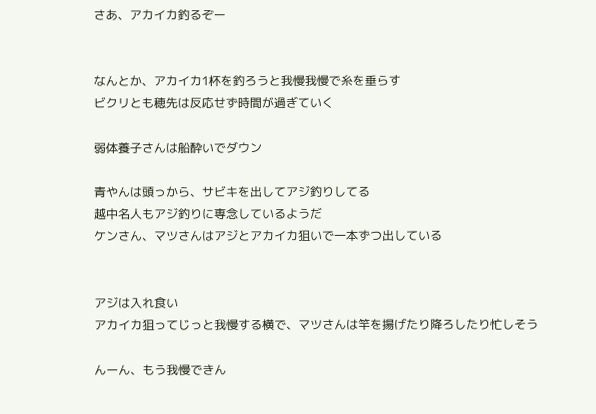さあ、アカイカ釣るぞー


なんとか、アカイカ1杯を釣ろうと我慢我慢で糸を垂らす
ビクリとも穂先は反応せず時間が過ぎていく

弱体養子さんは船酔いでダウン

青やんは頭っから、サビキを出してアジ釣りしてる
越中名人もアジ釣りに専念しているようだ
ケンさん、マツさんはアジとアカイカ狙いで一本ずつ出している


アジは入れ食い
アカイカ狙ってじっと我慢する横で、マツさんは竿を揚げたり降ろしたり忙しそう

んーん、もう我慢できん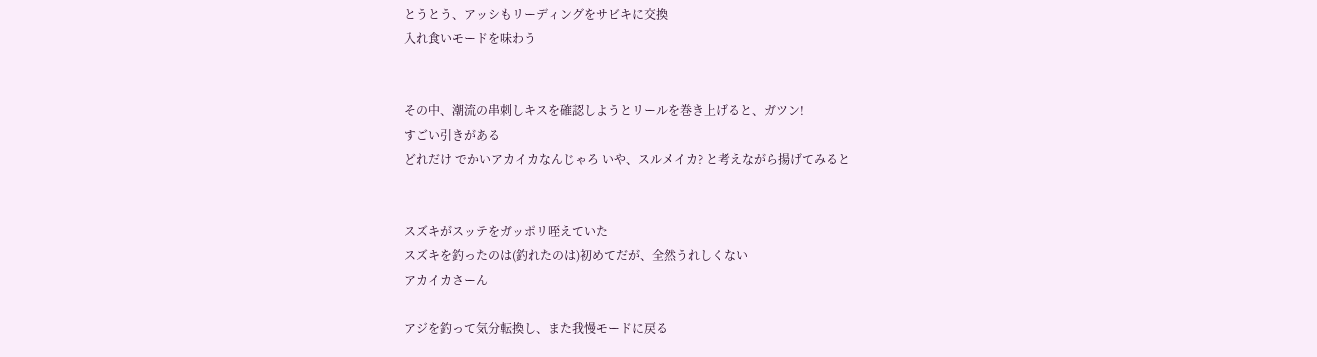とうとう、アッシもリーディングをサビキに交換
入れ食いモードを味わう


その中、潮流の串刺しキスを確認しようとリールを巻き上げると、ガツン!
すごい引きがある
どれだけ でかいアカイカなんじゃろ いや、スルメイカ? と考えながら揚げてみると


スズキがスッテをガッポリ咥えていた
スズキを釣ったのは(釣れたのは)初めてだが、全然うれしくない
アカイカさーん

アジを釣って気分転換し、また我慢モードに戻る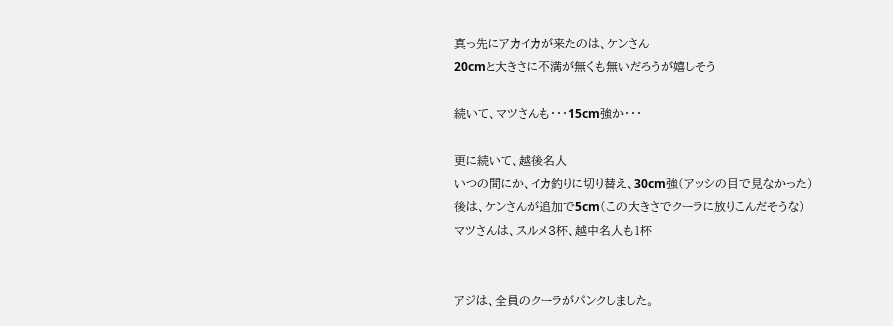真っ先にアカイカが来たのは、ケンさん
20cmと大きさに不満が無くも無いだろうが嬉しそう

続いて、マツさんも・・・15cm強か・・・

更に続いて、越後名人
いつの間にか、イカ釣りに切り替え、30cm強(アッシの目で見なかった)
後は、ケンさんが追加で5cm(この大きさでクーラに放りこんだそうな)
マツさんは、スルメ3杯、越中名人も1杯


アジは、全員のクーラがパンクしました。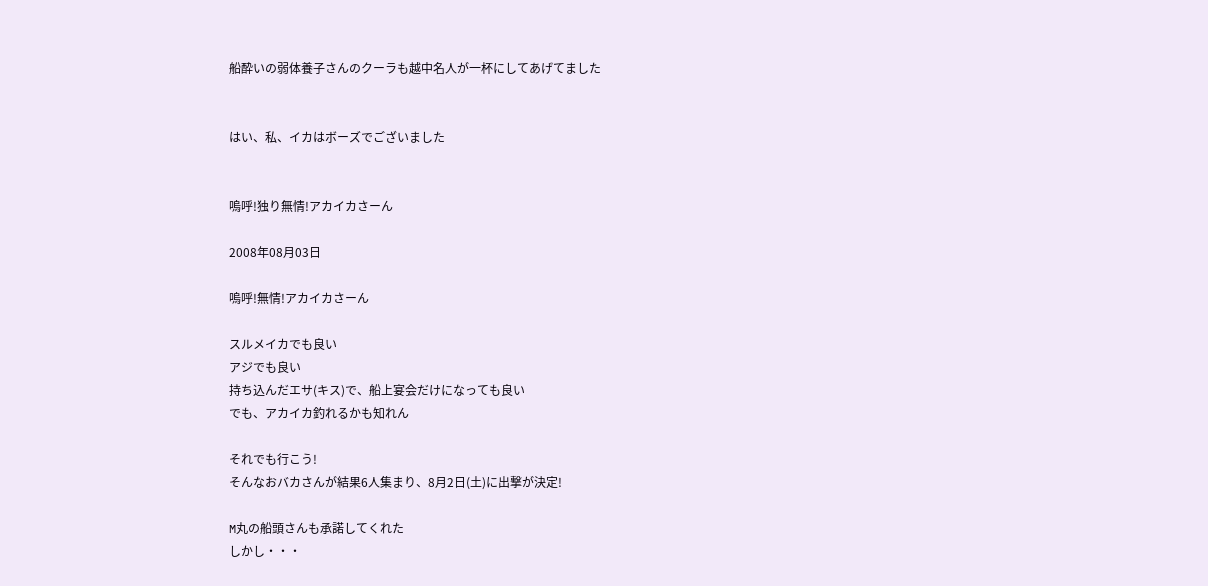船酔いの弱体養子さんのクーラも越中名人が一杯にしてあげてました


はい、私、イカはボーズでございました


嗚呼!独り無情!アカイカさーん

2008年08月03日

嗚呼!無情!アカイカさーん

スルメイカでも良い
アジでも良い
持ち込んだエサ(キス)で、船上宴会だけになっても良い
でも、アカイカ釣れるかも知れん

それでも行こう!
そんなおバカさんが結果6人集まり、8月2日(土)に出撃が決定!

M丸の船頭さんも承諾してくれた
しかし・・・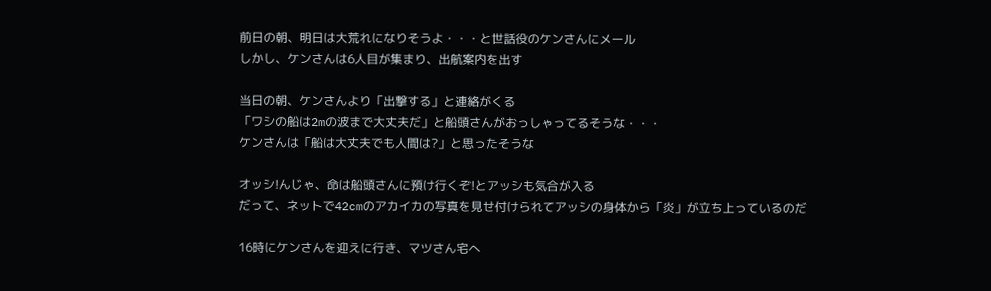前日の朝、明日は大荒れになりそうよ・・・と世話役のケンさんにメール
しかし、ケンさんは6人目が集まり、出航案内を出す

当日の朝、ケンさんより「出撃する」と連絡がくる
「ワシの船は2mの波まで大丈夫だ」と船頭さんがおっしゃってるそうな・・・
ケンさんは「船は大丈夫でも人間は?」と思ったそうな

オッシ!んじゃ、命は船頭さんに預け行くぞ!とアッシも気合が入る
だって、ネットで42cmのアカイカの写真を見せ付けられてアッシの身体から「炎」が立ち上っているのだ

16時にケンさんを迎えに行き、マツさん宅へ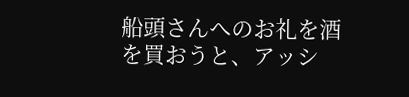船頭さんへのお礼を酒を買おうと、アッシ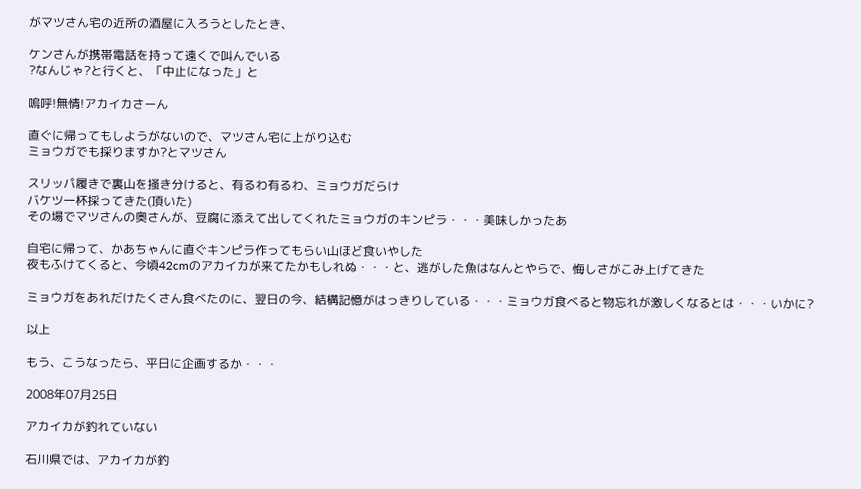がマツさん宅の近所の酒屋に入ろうとしたとき、

ケンさんが携帯電話を持って遠くで叫んでいる
?なんじゃ?と行くと、「中止になった」と

嗚呼!無情!アカイカさーん

直ぐに帰ってもしようがないので、マツさん宅に上がり込む
ミョウガでも採りますか?とマツさん

スリッパ履きで裏山を掻き分けると、有るわ有るわ、ミョウガだらけ
バケツ一杯採ってきた(頂いた)
その場でマツさんの奥さんが、豆腐に添えて出してくれたミョウガのキンピラ・・・美味しかったあ

自宅に帰って、かあちゃんに直ぐキンピラ作ってもらい山ほど食いやした
夜もふけてくると、今頃42cmのアカイカが来てたかもしれぬ・・・と、逃がした魚はなんとやらで、悔しさがこみ上げてきた

ミョウガをあれだけたくさん食べたのに、翌日の今、結構記憶がはっきりしている・・・ミョウガ食べると物忘れが激しくなるとは・・・いかに?

以上

もう、こうなったら、平日に企画するか・・・

2008年07月25日

アカイカが釣れていない

石川県では、アカイカが釣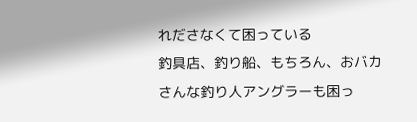れださなくて困っている
釣具店、釣り船、もちろん、おバカさんな釣り人アングラーも困っ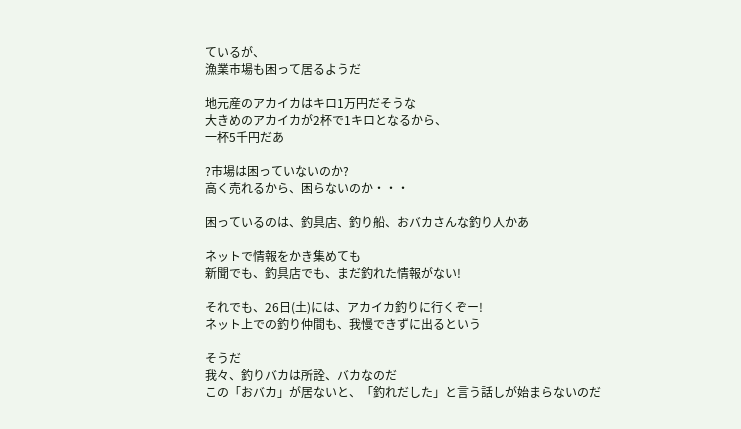ているが、
漁業市場も困って居るようだ

地元産のアカイカはキロ1万円だそうな
大きめのアカイカが2杯で1キロとなるから、
一杯5千円だあ

?市場は困っていないのか?
高く売れるから、困らないのか・・・

困っているのは、釣具店、釣り船、おバカさんな釣り人かあ

ネットで情報をかき集めても
新聞でも、釣具店でも、まだ釣れた情報がない!

それでも、26日(土)には、アカイカ釣りに行くぞー!
ネット上での釣り仲間も、我慢できずに出るという

そうだ
我々、釣りバカは所詮、バカなのだ
この「おバカ」が居ないと、「釣れだした」と言う話しが始まらないのだ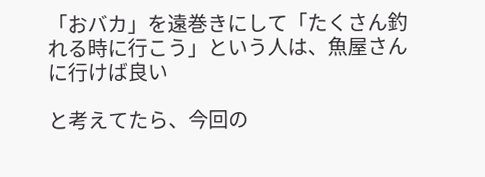「おバカ」を遠巻きにして「たくさん釣れる時に行こう」という人は、魚屋さんに行けば良い

と考えてたら、今回の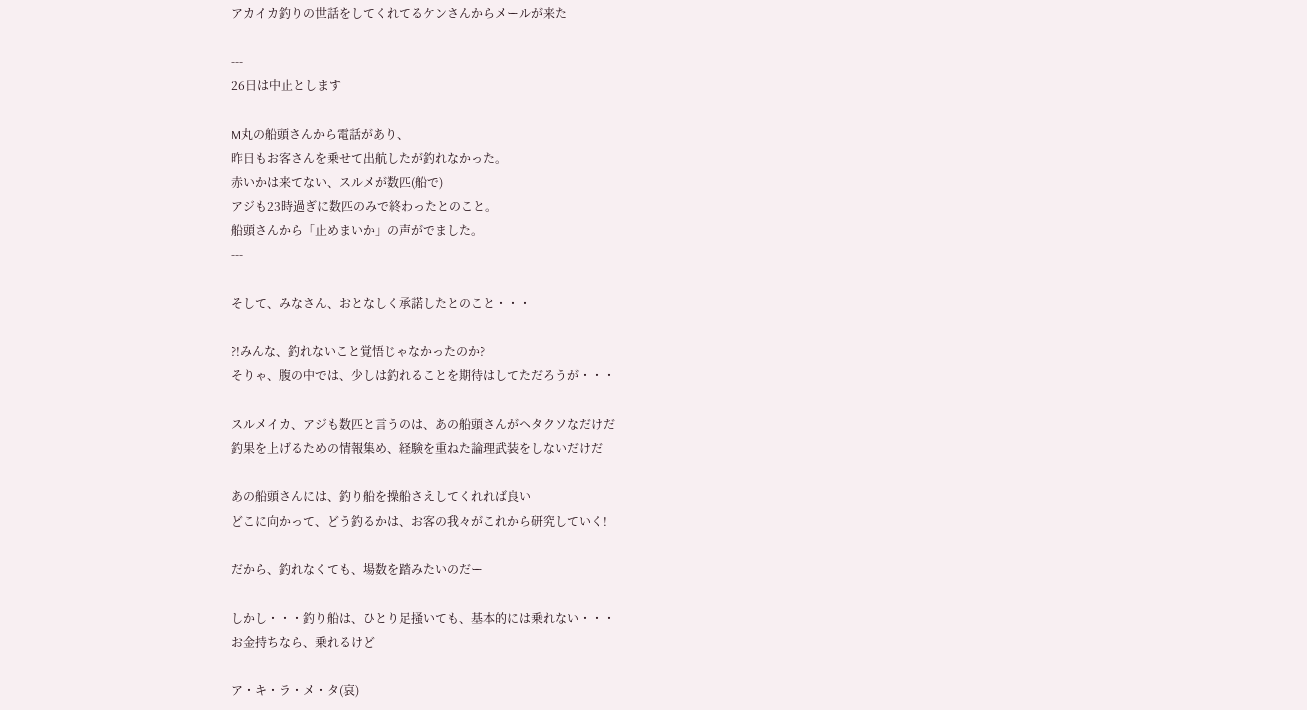アカイカ釣りの世話をしてくれてるケンさんからメールが来た

---
26日は中止とします

M丸の船頭さんから電話があり、
昨日もお客さんを乗せて出航したが釣れなかった。
赤いかは来てない、スルメが数匹(船で)
アジも23時過ぎに数匹のみで終わったとのこと。
船頭さんから「止めまいか」の声がでました。
---

そして、みなさん、おとなしく承諾したとのこと・・・

?!みんな、釣れないこと覚悟じゃなかったのか?
そりゃ、腹の中では、少しは釣れることを期待はしてただろうが・・・

スルメイカ、アジも数匹と言うのは、あの船頭さんがヘタクソなだけだ
釣果を上げるための情報集め、経験を重ねた論理武装をしないだけだ

あの船頭さんには、釣り船を操船さえしてくれれば良い
どこに向かって、どう釣るかは、お客の我々がこれから研究していく!

だから、釣れなくても、場数を踏みたいのだー

しかし・・・釣り船は、ひとり足掻いても、基本的には乗れない・・・
お金持ちなら、乗れるけど

ア・キ・ラ・メ・タ(哀)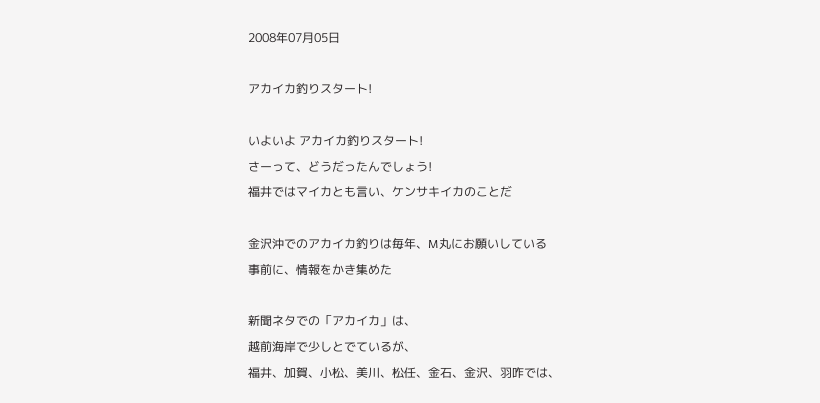2008年07月05日

アカイカ釣りスタート!

いよいよ アカイカ釣りスタート!
さーって、どうだったんでしょう!
福井ではマイカとも言い、ケンサキイカのことだ

金沢沖でのアカイカ釣りは毎年、M丸にお願いしている
事前に、情報をかき集めた

新聞ネタでの「アカイカ」は、
越前海岸で少しとでているが、
福井、加賀、小松、美川、松任、金石、金沢、羽咋では、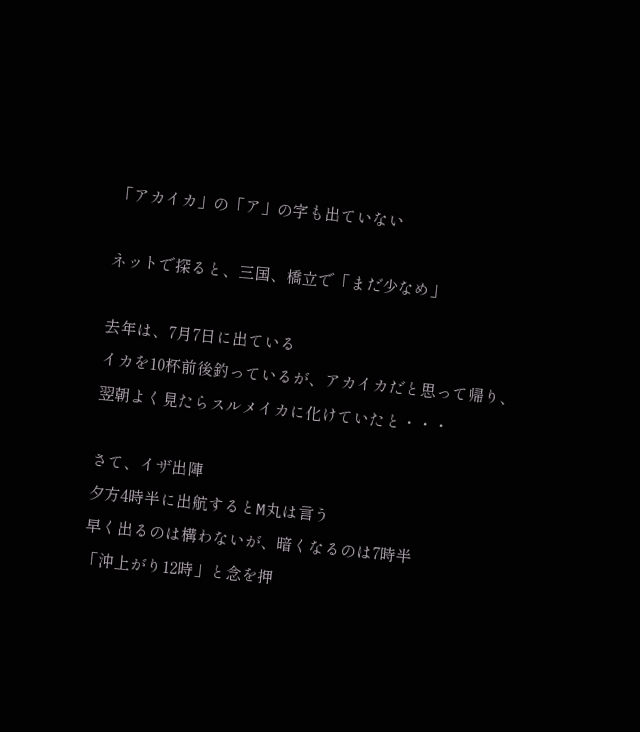「アカイカ」の「ア」の字も出ていない

ネットで探ると、三国、橋立で「まだ少なめ」

去年は、7月7日に出ている
イカを10杯前後釣っているが、アカイカだと思って帰り、
翌朝よく見たらスルメイカに化けていたと・・・

さて、イザ出陣
夕方4時半に出航するとM丸は言う
早く出るのは構わないが、暗くなるのは7時半
「沖上がり12時」と念を押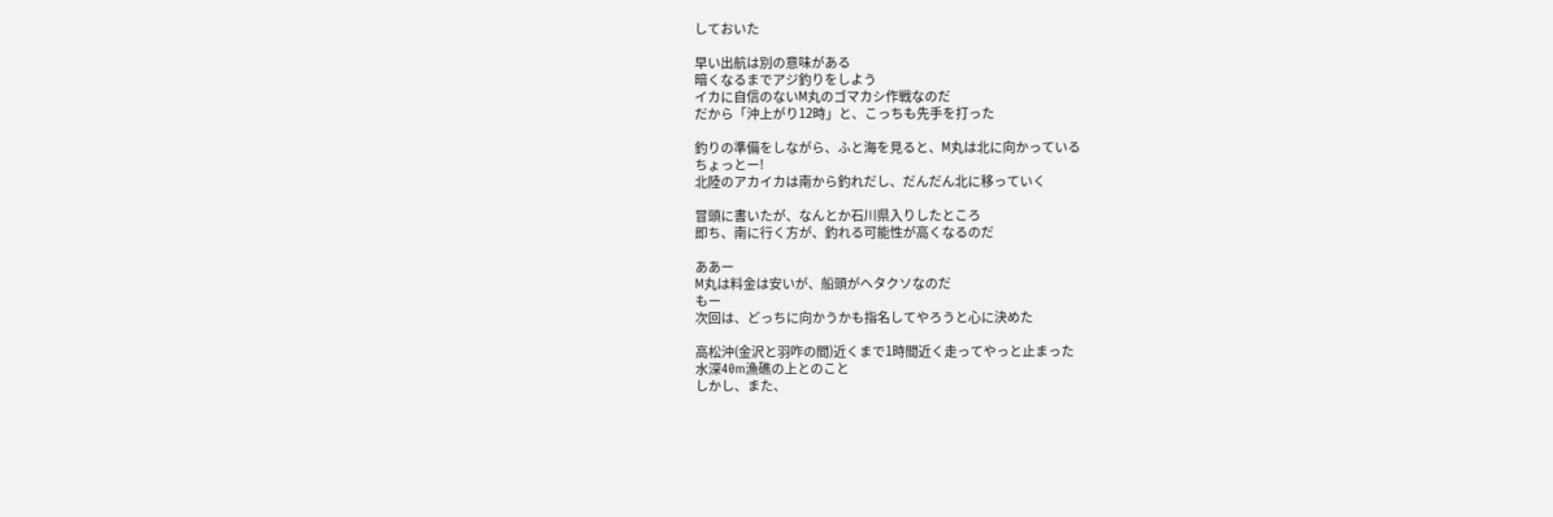しておいた

早い出航は別の意味がある
暗くなるまでアジ釣りをしよう
イカに自信のないM丸のゴマカシ作戦なのだ
だから「沖上がり12時」と、こっちも先手を打った

釣りの準備をしながら、ふと海を見ると、M丸は北に向かっている
ちょっとー!
北陸のアカイカは南から釣れだし、だんだん北に移っていく

冒頭に書いたが、なんとか石川県入りしたところ
即ち、南に行く方が、釣れる可能性が高くなるのだ

ああー
M丸は料金は安いが、船頭がヘタクソなのだ
もー
次回は、どっちに向かうかも指名してやろうと心に決めた

高松沖(金沢と羽咋の間)近くまで1時間近く走ってやっと止まった
水深40m漁礁の上とのこと
しかし、また、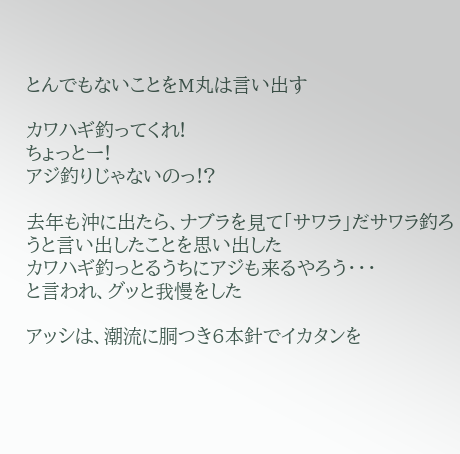とんでもないことをM丸は言い出す

カワハギ釣ってくれ!
ちょっとー!
アジ釣りじゃないのっ!?

去年も沖に出たら、ナブラを見て「サワラ」だサワラ釣ろうと言い出したことを思い出した
カワハギ釣っとるうちにアジも来るやろう・・・
と言われ、グッと我慢をした

アッシは、潮流に胴つき6本針でイカタンを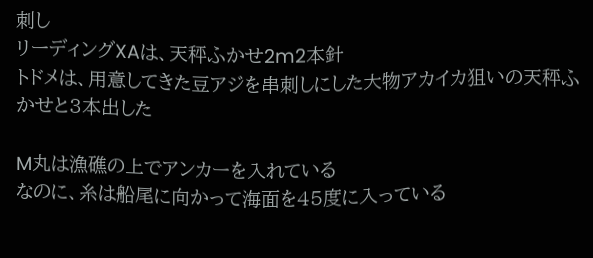刺し
リーディングXAは、天秤ふかせ2m2本針
トドメは、用意してきた豆アジを串刺しにした大物アカイカ狙いの天秤ふかせと3本出した

M丸は漁礁の上でアンカーを入れている
なのに、糸は船尾に向かって海面を45度に入っている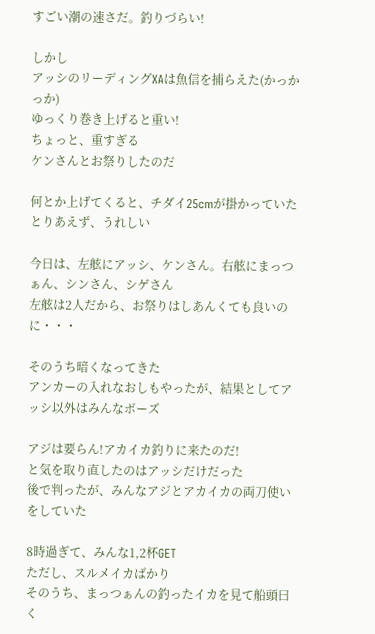すごい潮の速さだ。釣りづらい!

しかし
アッシのリーディングXAは魚信を捕らえた(かっかっか)
ゆっくり巻き上げると重い!
ちょっと、重すぎる
ケンさんとお祭りしたのだ

何とか上げてくると、チダイ25cmが掛かっていた
とりあえず、うれしい

今日は、左舷にアッシ、ケンさん。右舷にまっつぁん、シンさん、シゲさん
左舷は2人だから、お祭りはしあんくても良いのに・・・

そのうち暗くなってきた
アンカーの入れなおしもやったが、結果としてアッシ以外はみんなボーズ

アジは要らん!アカイカ釣りに来たのだ!
と気を取り直したのはアッシだけだった
後で判ったが、みんなアジとアカイカの両刀使いをしていた

8時過ぎて、みんな1,2杯GET
ただし、スルメイカばかり
そのうち、まっつぁんの釣ったイカを見て船頭曰く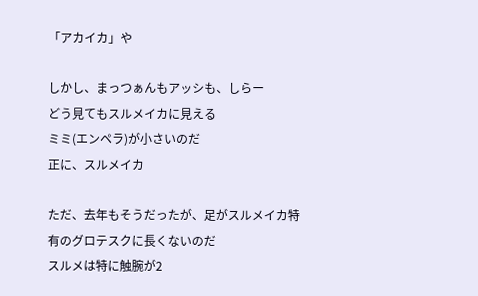「アカイカ」や

しかし、まっつぁんもアッシも、しらー
どう見てもスルメイカに見える
ミミ(エンペラ)が小さいのだ
正に、スルメイカ

ただ、去年もそうだったが、足がスルメイカ特有のグロテスクに長くないのだ
スルメは特に触腕が2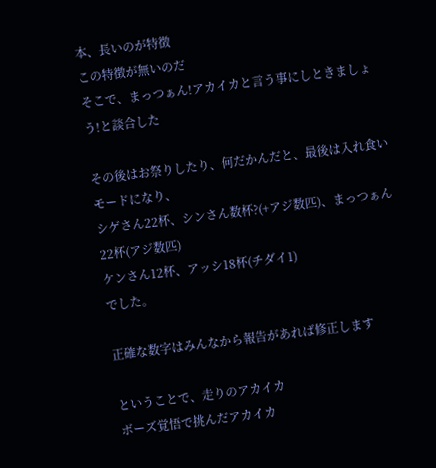本、長いのが特徴
この特徴が無いのだ
そこで、まっつぁん!アカイカと言う事にしときましょう!と談合した

その後はお祭りしたり、何だかんだと、最後は入れ食いモードになり、
シゲさん22杯、シンさん数杯?(+アジ数匹)、まっつぁん22杯(アジ数匹)
ケンさん12杯、アッシ18杯(チダイ1)
でした。

正確な数字はみんなから報告があれば修正します

ということで、走りのアカイカ
ボーズ覚悟で挑んだアカイカ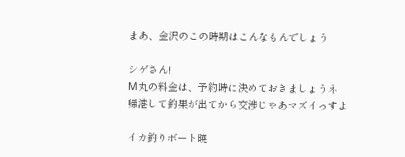まあ、金沢のこの時期はこんなもんでしょう

シゲさん!
M丸の料金は、予約時に決めておきましょうネ
帰港して釣果が出てから交渉じゃあマズイっすよ

イカ釣りボート暁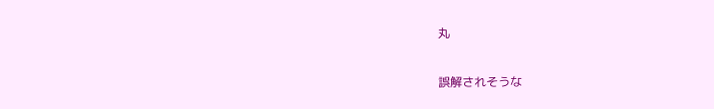丸

誤解されそうな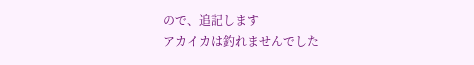ので、追記します
アカイカは釣れませんでした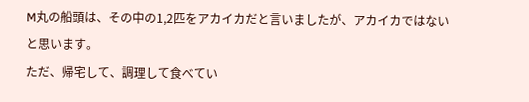M丸の船頭は、その中の1,2匹をアカイカだと言いましたが、アカイカではないと思います。
ただ、帰宅して、調理して食べてい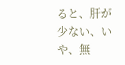ると、肝が少ない、いや、無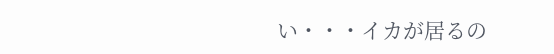い・・・イカが居るの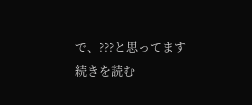で、???と思ってます
続きを読む